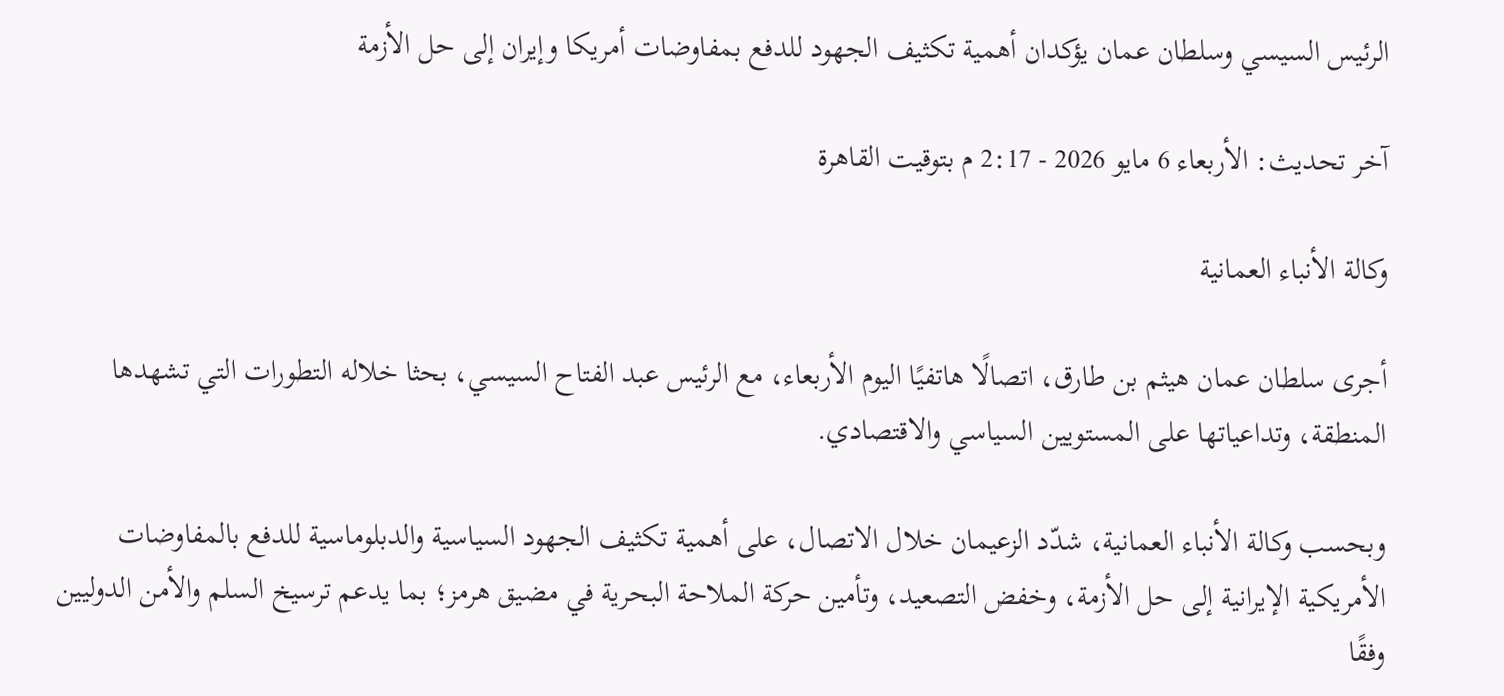الرئيس السيسي وسلطان عمان يؤكدان أهمية تكثيف الجهود للدفع بمفاوضات أمريكا وإيران إلى حل الأزمة

آخر تحديث: الأربعاء 6 مايو 2026 - 2:17 م بتوقيت القاهرة

وكالة الأنباء العمانية

أجرى سلطان عمان هيثم بن طارق، اتصالًا هاتفيًا اليوم الأربعاء، مع الرئيس عبد الفتاح السيسي، بحثا خلاله التطورات التي تشهدها المنطقة، وتداعياتها على المستويين السياسي والاقتصادي.

وبحسب وكالة الأنباء العمانية، شدّد الزعيمان خلال الاتصال، على أهمية تكثيف الجهود السياسية والدبلوماسية للدفع بالمفاوضات الأمريكية الإيرانية إلى حل الأزمة، وخفض التصعيد، وتأمين حركة الملاحة البحرية في مضيق هرمز؛ بما يدعم ترسيخ السلم والأمن الدوليين وفقًا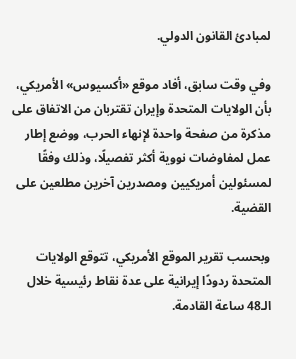لمبادئ القانون الدولي.

وفي وقت سابق، أفاد موقع «أكسيوس» الأمريكي، بأن الولايات المتحدة وإيران تقتربان من الاتفاق على مذكرة من صفحة واحدة لإنهاء الحرب، ووضع إطار عمل لمفاوضات نووية أكثر تفصيلًا، وذلك وفقًا لمسئولين أمريكيين ومصدرين آخرين مطلعين على القضية.

وبحسب تقرير الموقع الأمريكي، تتوقع الولايات المتحدة ردودًا إيرانية على عدة نقاط رئيسية خلال الـ48 ساعة القادمة.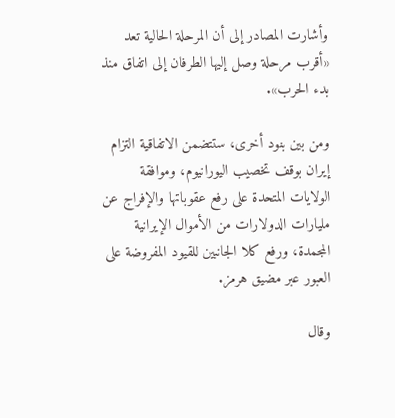وأشارت المصادر إلى أن المرحلة الحالية تعد «أقرب مرحلة وصل إليها الطرفان إلى اتفاق منذ بدء الحرب».

ومن بين بنود أخرى، ستتضمن الاتفاقية التزام إيران بوقف تخصيب اليورانيوم، وموافقة الولايات المتحدة على رفع عقوباتها والإفراج عن مليارات الدولارات من الأموال الإيرانية المجمدة، ورفع كلا الجانبين للقيود المفروضة على العبور عبر مضيق هرمز.

وقال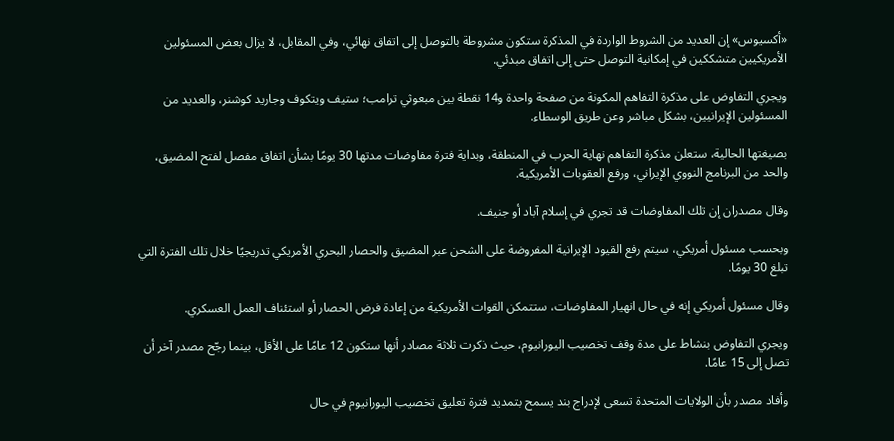«أكسيوس» إن العديد من الشروط الواردة في المذكرة ستكون مشروطة بالتوصل إلى اتفاق نهائي، وفي المقابل، لا يزال بعض المسئولين الأمريكيين متشككين في إمكانية التوصل حتى إلى اتفاق مبدئي.

ويجري التفاوض على مذكرة التفاهم المكونة من صفحة واحدة و14 نقطة بين مبعوثي ترامب؛ ستيف ويتكوف وجاريد كوشنر، والعديد من المسئولين الإيرانيين، بشكل مباشر وعن طريق الوسطاء.

بصيغتها الحالية، ستعلن مذكرة التفاهم نهاية الحرب في المنطقة، وبداية فترة مفاوضات مدتها 30 يومًا بشأن اتفاق مفصل لفتح المضيق، والحد من البرنامج النووي الإيراني، ورفع العقوبات الأمريكية.

وقال مصدران إن تلك المفاوضات قد تجري في إسلام آباد أو جنيف.

وبحسب مسئول أمريكي، سيتم رفع القيود الإيرانية المفروضة على الشحن عبر المضيق والحصار البحري الأمريكي تدريجيًا خلال تلك الفترة التي تبلغ 30 يومًا.

وقال مسئول أمريكي إنه في حال انهيار المفاوضات، ستتمكن القوات الأمريكية من إعادة فرض الحصار أو استئناف العمل العسكري.

ويجري التفاوض بنشاط على مدة وقف تخصيب اليورانيوم، حيث ذكرت ثلاثة مصادر أنها ستكون 12 عامًا على الأقل، بينما رجّح مصدر آخر أن تصل إلى 15 عامًا.

وأفاد مصدر بأن الولايات المتحدة تسعى لإدراج بند يسمح بتمديد فترة تعليق تخصيب اليورانيوم في حال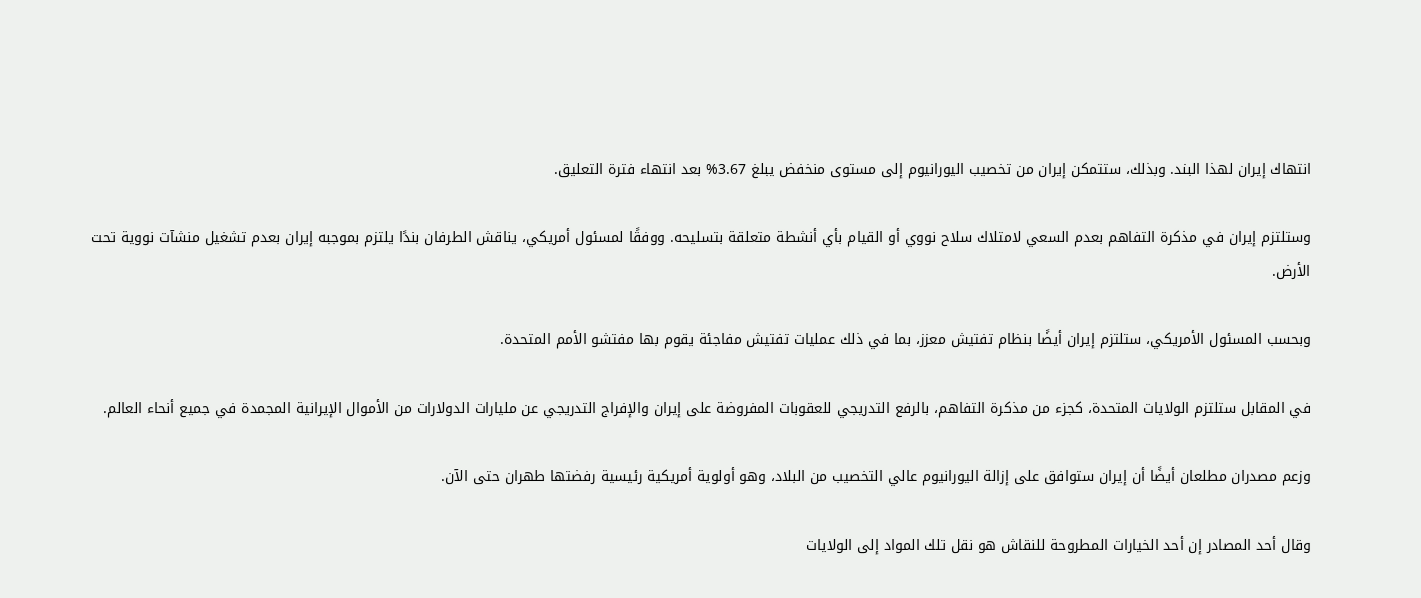انتهاك إيران لهذا البند. وبذلك، ستتمكن إيران من تخصيب اليورانيوم إلى مستوى منخفض يبلغ 3.67% بعد انتهاء فترة التعليق.

وستلتزم إيران في مذكرة التفاهم بعدم السعي لامتلاك سلاح نووي أو القيام بأي أنشطة متعلقة بتسليحه. ووفقًا لمسئول أمريكي، يناقش الطرفان بندًا يلتزم بموجبه إيران بعدم تشغيل منشآت نووية تحت الأرض.

وبحسب المسئول الأمريكي، ستلتزم إيران أيضًا بنظام تفتيش معزز، بما في ذلك عمليات تفتيش مفاجئة يقوم بها مفتشو الأمم المتحدة.

في المقابل ستلتزم الولايات المتحدة، كجزء من مذكرة التفاهم، بالرفع التدريجي للعقوبات المفروضة على إيران والإفراج التدريجي عن مليارات الدولارات من الأموال الإيرانية المجمدة في جميع أنحاء العالم.

وزعم مصدران مطلعان أيضًا أن إيران ستوافق على إزالة اليورانيوم عالي التخصيب من البلاد، وهو أولوية أمريكية رئيسية رفضتها طهران حتى الآن.

وقال أحد المصادر إن أحد الخيارات المطروحة للنقاش هو نقل تلك المواد إلى الولايات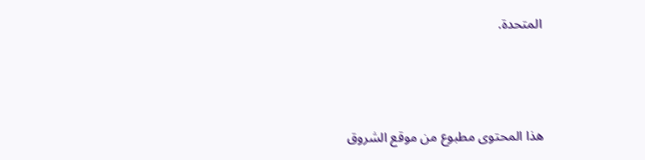المتحدة.



هذا المحتوى مطبوع من موقع الشروق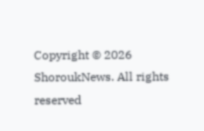Copyright © 2026 ShoroukNews. All rights reserved